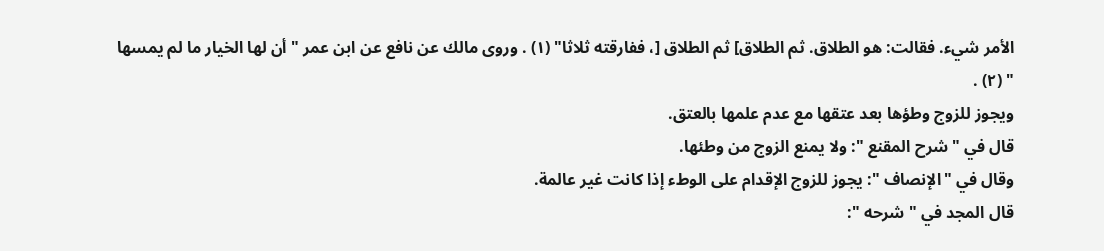الأمر شيء. فقالت: هو الطلاق. ثم الطلاق] ثم الطلاق [، ففارقته ثلاثا" (١) . وروى مالك عن نافع عن ابن عمر " أن لها الخيار ما لم يمسها " (٢) .
ويجوز للزوج وطؤها بعد عتقها مع عدم علمها بالعتق.
قال في " شرح المقنع ": ولا يمنع الزوج من وطئها.
وقال في "الإنصاف ": يجوز للزوج الإقدام على الوطء إذا كانت غير عالمة.
قال المجد في " شرحه ":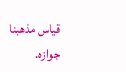قياس مذهبنا جوازه.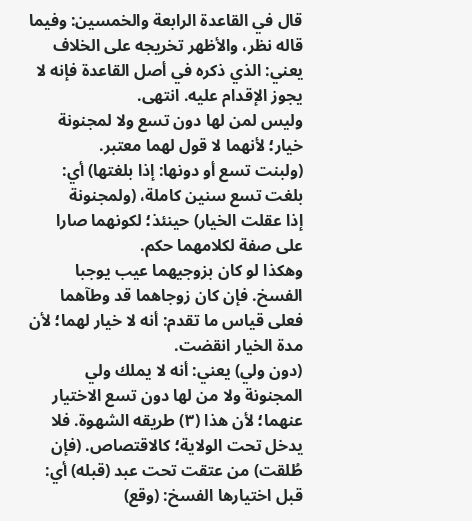قال في القاعدة الرابعة والخمسين: وفيما قاله نظر، والأظهر تخريجه على الخلاف يعني: الذي ذكره في أصل القاعدة فإنه لا يجوز الإقدام عليه. انتهى.
وليس لمن لها دون تسع ولا لمجنونة خيار؛ لأنهما لا قول لهما معتبر.
(ولبنت تسع أو دونها: إذا بلغتها) أي: بلغت تسع سنين كاملة، (ولمجنونة
إذا عقلت الخيار) حينئذ؛ لكونهما صارا على صفة لكلامهما حكم.
وهكذا لو كان بزوجيهما عيب يوجبا الفسخ. فإن كان زوجاهما قد وطآهما فعلى قياس ما تقدم: أنه لا خيار لهما؛ لأن مدة الخيار انقضت.
(دون ولي) يعني: أنه لا يملك ولي المجنونة ولا من لها دون تسع الاختيار عنهما؛ لأن هذا (٣) طريقه الشهوة. فلا يدخل تحت الولاية؛ كالاقتصاص. (فإن طُلقت) من عتقت تحت عبد (قبله) أي: قبل اختيارها الفسخ: (وقع)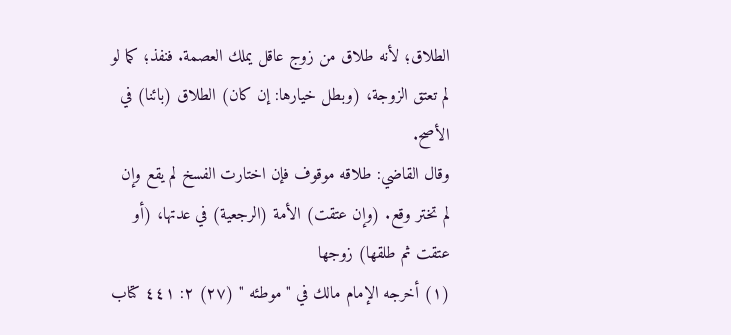الطلاق؛ لأنه طلاق من زوج عاقل يملك العصمة. فنفذ؛ كما لو لم تعتق الزوجة، (وبطل خيارها: إن كان) الطلاق (بائنا) في الأصح.
وقال القاضي: طلاقه موقوف فإن اختارت الفسخ لم يقع وإن لم تختر وقع. (وإن عتقت) الأمة (الرجعية) في عدتها، (أو عتقت ثم طلقها) زوجها
(١) أخرجه الإمام مالك في " موطئه " (٢٧) ٢: ٤٤١ كتاب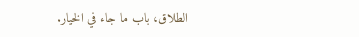الطلاق، باب ما جاء في الخيار.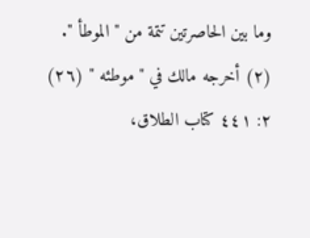وما بين الحاصرتين تتمة من " الموطأ ".
(٢) أخرجه مالك في " موطئه " (٢٦) ٢: ٤٤١ كتاب الطلاق،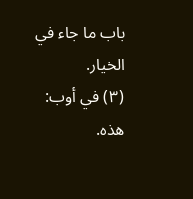باب ما جاء في الخيار.
(٣) في أوب: هذه.